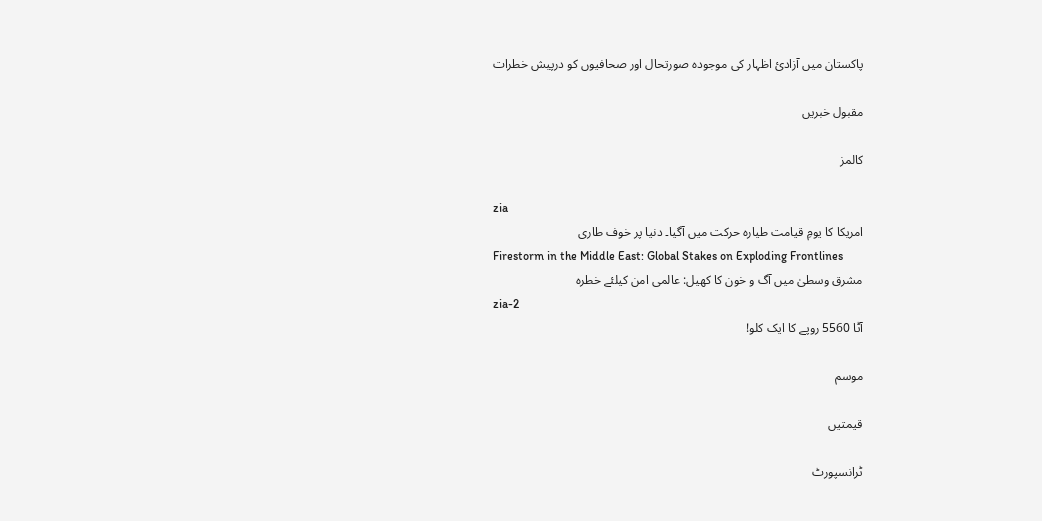پاکستان میں آزادئ اظہار کی موجودہ صورتحال اور صحافیوں کو درپیش خطرات

مقبول خبریں

کالمز

zia
امریکا کا یومِ قیامت طیارہ حرکت میں آگیا۔ دنیا پر خوف طاری
Firestorm in the Middle East: Global Stakes on Exploding Frontlines
مشرق وسطیٰ میں آگ و خون کا کھیل: عالمی امن کیلئے خطرہ
zia-2
آٹا 5560 روپے کا ایک کلو!

موسم

قیمتیں

ٹرانسپورٹ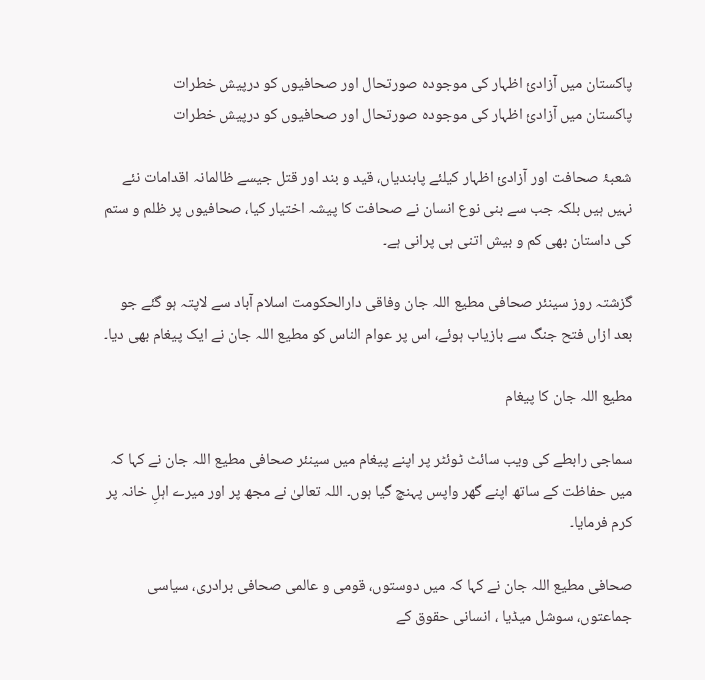پاکستان میں آزادئ اظہار کی موجودہ صورتحال اور صحافیوں کو درپیش خطرات
پاکستان میں آزادئ اظہار کی موجودہ صورتحال اور صحافیوں کو درپیش خطرات

شعبۂ صحافت اور آزادئ اظہار کیلئے پابندیاں، قید و بند اور قتل جیسے ظالمانہ اقدامات نئے نہیں ہیں بلکہ جب سے بنی نوع انسان نے صحافت کا پیشہ اختیار کیا، صحافیوں پر ظلم و ستم کی داستان بھی کم و بیش اتنی ہی پرانی ہے۔

گزشتہ روز سینئر صحافی مطیع اللہ جان وفاقی دارالحکومت اسلام آباد سے لاپتہ ہو گئے جو بعد ازاں فتح جنگ سے بازیاب ہوئے، اس پر عوام الناس کو مطیع اللہ جان نے ایک پیغام بھی دیا۔

مطیع اللہ جان کا پیغام

سماجی رابطے کی ویب سائٹ ٹوئٹر پر اپنے پیغام میں سینئر صحافی مطیع اللہ جان نے کہا کہ میں حفاظت کے ساتھ اپنے گھر واپس پہنچ گیا ہوں۔ اللہ تعالیٰ نے مجھ پر اور میرے اہلِ خانہ پر کرم فرمایا۔

صحافی مطیع اللہ جان نے کہا کہ میں دوستوں، قومی و عالمی صحافی برادری، سیاسی جماعتوں، سوشل میڈیا ، انسانی حقوق کے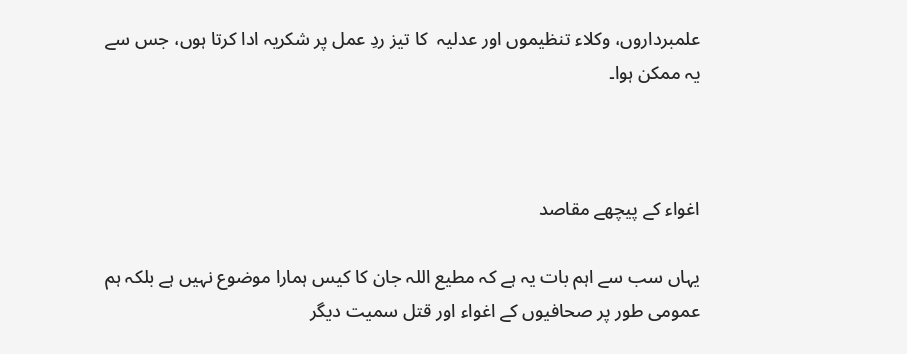علمبرداروں، وکلاء تنظیموں اور عدلیہ  کا تیز ردِ عمل پر شکریہ ادا کرتا ہوں، جس سے یہ ممکن ہوا۔



اغواء کے پیچھے مقاصد

یہاں سب سے اہم بات یہ ہے کہ مطیع اللہ جان کا کیس ہمارا موضوع نہیں ہے بلکہ ہم عمومی طور پر صحافیوں کے اغواء اور قتل سمیت دیگر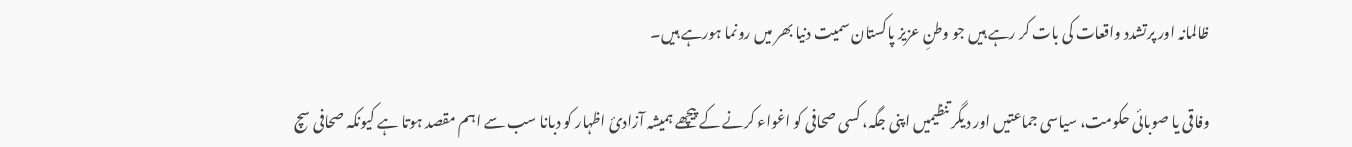ظالمانہ اور پرتشدد واقعات کی بات کر رہے ہیں جو وطنِ عزیز پاکستان سمیت دنیا بھر میں رونما ہورہے ہیں۔

وفاقی یا صوبائی حکومت، سیاسی جماعتیں اور دیگر تنظیمیں اپنی جگہ، کسی صحافی کو اغواء کرنے کے پیچھے ہمیشہ آزادئ اظہار کو دبانا سب سے اہم مقصد ہوتا ہے کیونکہ صحافی سچ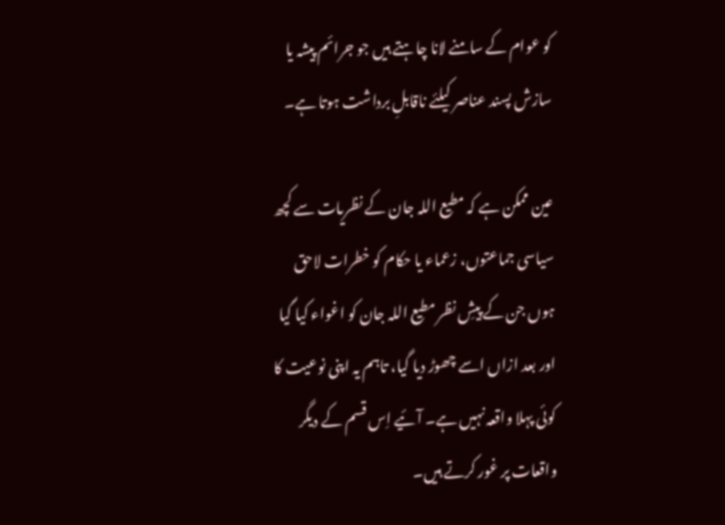کو عوام کے سامنے لانا چاہتے ہیں جو جرائم پیشہ یا سازش پسند عناصر کیلئے ناقابلِ برداشت ہوتا ہے۔

عین ممکن ہے کہ مطیع اللہ جان کے نظریات سے کچھ سیاسی جماعتوں، زعماء یا حکام کو خطرات لاحق ہوں جن کے پیشِ نظر مطیع اللہ جان کو اغواء کیا گیا اور بعد ازاں اسے چھوڑ دیا گیا، تاہم یہ اپنی نوعیت کا کوئی پہلا واقعہ نہیں ہے۔ آئیے اِس قسم کے دیگر واقعات پر غور کرتے ہیں۔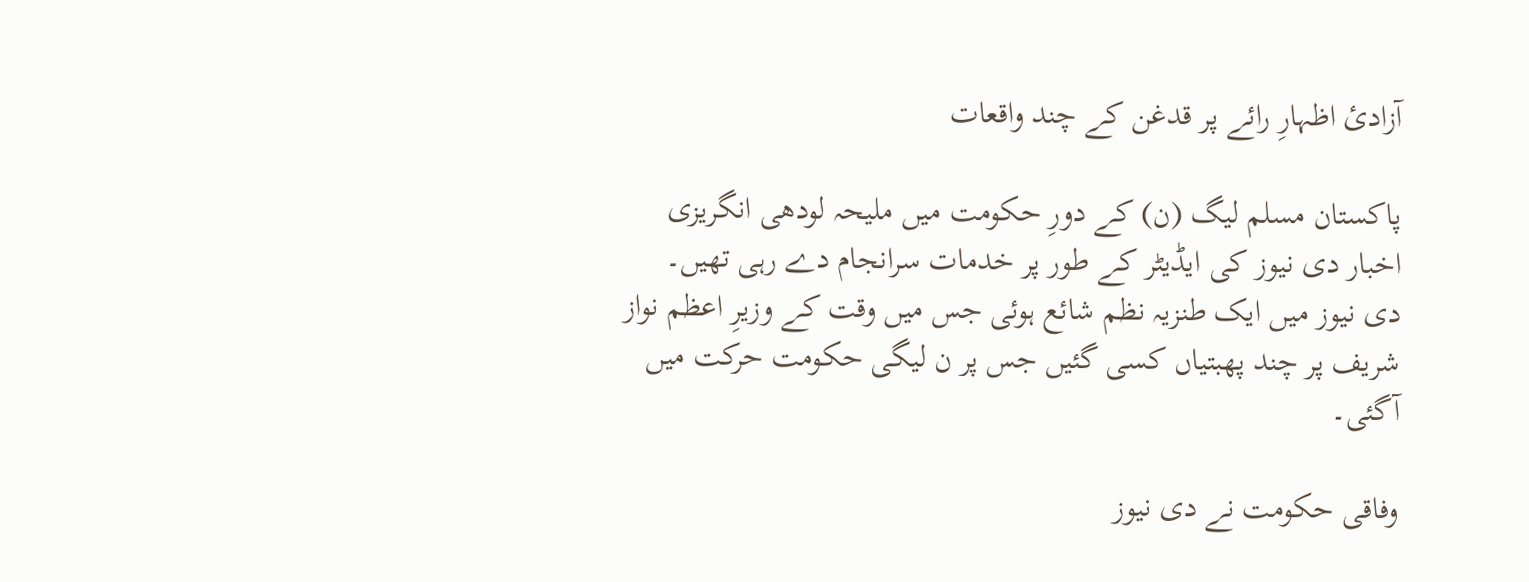آزادئ اظہارِ رائے پر قدغن کے چند واقعات

پاکستان مسلم لیگ (ن) کے دورِ حکومت میں ملیحہ لودھی انگریزی اخبار دی نیوز کی ایڈیٹر کے طور پر خدمات سرانجام دے رہی تھیں۔ دی نیوز میں ایک طنزیہ نظم شائع ہوئی جس میں وقت کے وزیرِ اعظم نواز شریف پر چند پھبتیاں کسی گئیں جس پر ن لیگی حکومت حرکت میں آگئی۔

وفاقی حکومت نے دی نیوز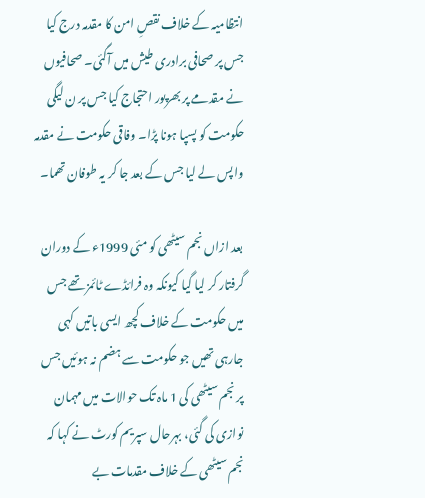انتظامیہ کے خلاف نقصِ امن کا مقدمہ درج کیا جس پر صحافی برادری طیش میں آگئی۔ صحافیوں نے مقدمے پر بھرپور احتجاج کیا جس پر ن لیگی حکومت کو پسپا ہونا پڑا۔ وفاقی حکومت نے مقدمہ واپس لے لیا جس کے بعد جا کر یہ طوفان تھما۔

بعد ازاں نجم سیٹھی کو مئی 1999ء کے دوران گرفتار کر لیا گیا کیونکہ وہ فرائڈے ٹائمز تھے جس میں حکومت کے خلاف کچھ ایسی باتیں کہی جارہی تھیں جو حکومت سے ہضم نہ ہوئیں جس پر نجم سیٹھی کی 1 ماہ تک حوالات میں مہمان نوازی کی گئی، بہرحال سپریم کورٹ نے کہا کہ نجم سیٹھی کے خلاف مقدمات بے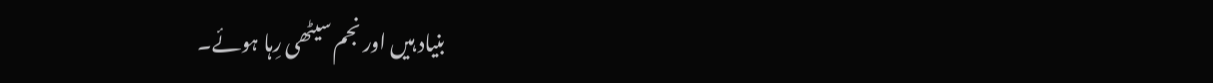بنیاد ہیں اور نجم سیٹھی رِہا ہوئے۔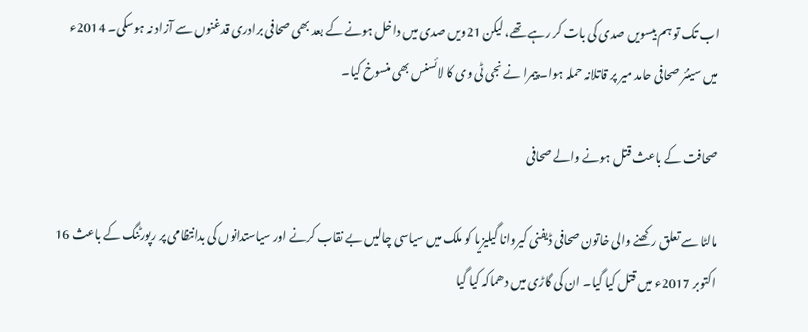اب تک تو ہم بیسویں صدی کی بات کر رہے تھے، لیکن 21ویں صدی میں داخل ہونے کے بعد بھی صحافی برادری قدغنوں سے آزاد نہ ہوسکی۔ 2014ء میں سینئر صحافی حامد میر پر قاتلانہ حملہ ہوا۔ پیمرا نے نجی ٹی وی کا لائسنس بھی منسوخ کیا۔

صحافت کے باعث قتل ہونے والے صحافی

مالٹا سے تعلق رکھنے والی خاتون صحافی ڈیفنی کیروانا گیلیزیا کو ملک میں سیاسی چالیں بے نقاب کرنے اور سیاستدانوں کی بدانتظامی پر رپورٹنگ کے باعث 16 اکتوبر 2017ء میں قتل کیا گیا۔ ان کی گاڑی میں دھماکہ کیا گیا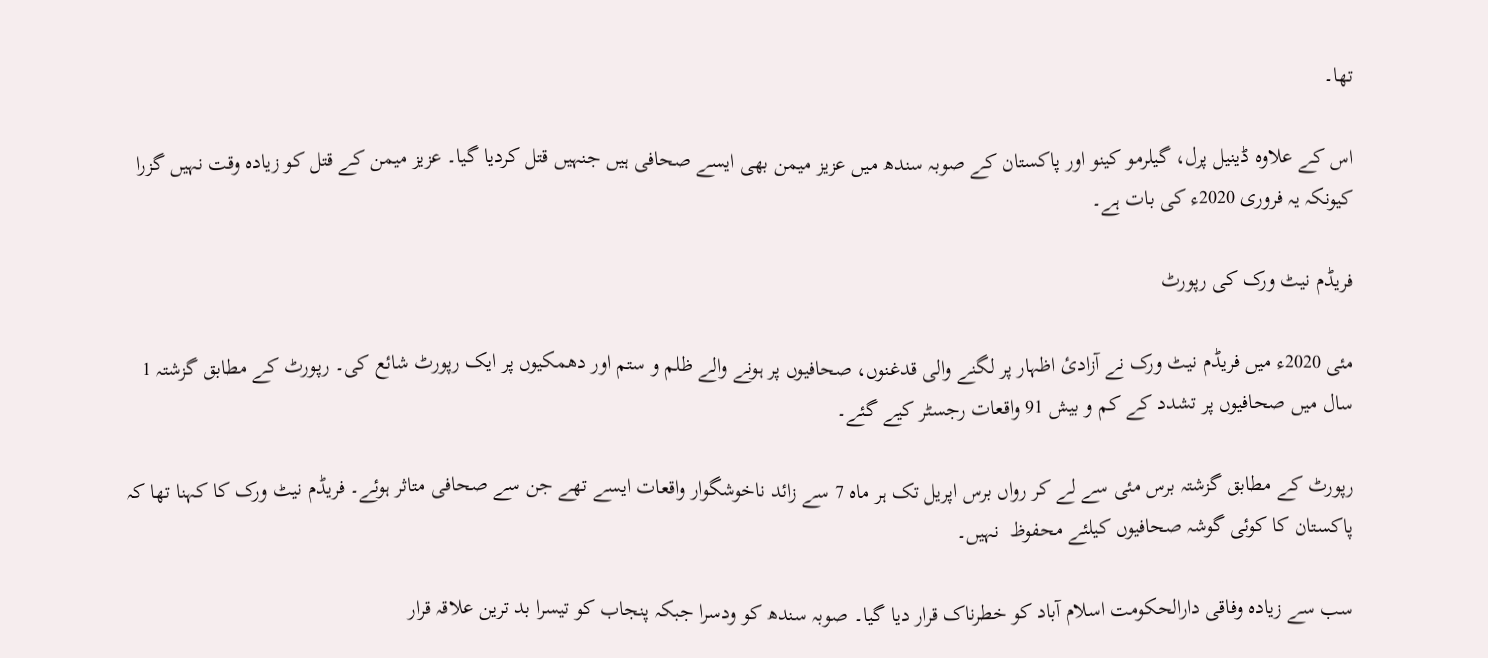تھا۔

اس کے علاوہ ڈینیل پرل، گیلرمو کینو اور پاکستان کے صوبہ سندھ میں عزیز میمن بھی ایسے صحافی ہیں جنہیں قتل کردیا گیا۔ عزیز میمن کے قتل کو زیادہ وقت نہیں گزرا کیونکہ یہ فروری 2020ء کی بات ہے۔

فریڈم نیٹ ورک کی رپورٹ

مئی 2020ء میں فریڈم نیٹ ورک نے آزادئ اظہار پر لگنے والی قدغنوں، صحافیوں پر ہونے والے ظلم و ستم اور دھمکیوں پر ایک رپورٹ شائع کی۔ رپورٹ کے مطابق گزشتہ 1 سال میں صحافیوں پر تشدد کے کم و بیش 91 واقعات رجسٹر کیے گئے۔

رپورٹ کے مطابق گزشتہ برس مئی سے لے کر رواں برس اپریل تک ہر ماہ 7 سے زائد ناخوشگوار واقعات ایسے تھے جن سے صحافی متاثر ہوئے۔ فریڈم نیٹ ورک کا کہنا تھا کہ پاکستان کا کوئی گوشہ صحافیوں کیلئے محفوظ  نہیں۔

سب سے زیادہ وفاقی دارالحکومت اسلام آباد کو خطرناک قرار دیا گیا۔ صوبہ سندھ کو ودسرا جبکہ پنجاب کو تیسرا بد ترین علاقہ قرار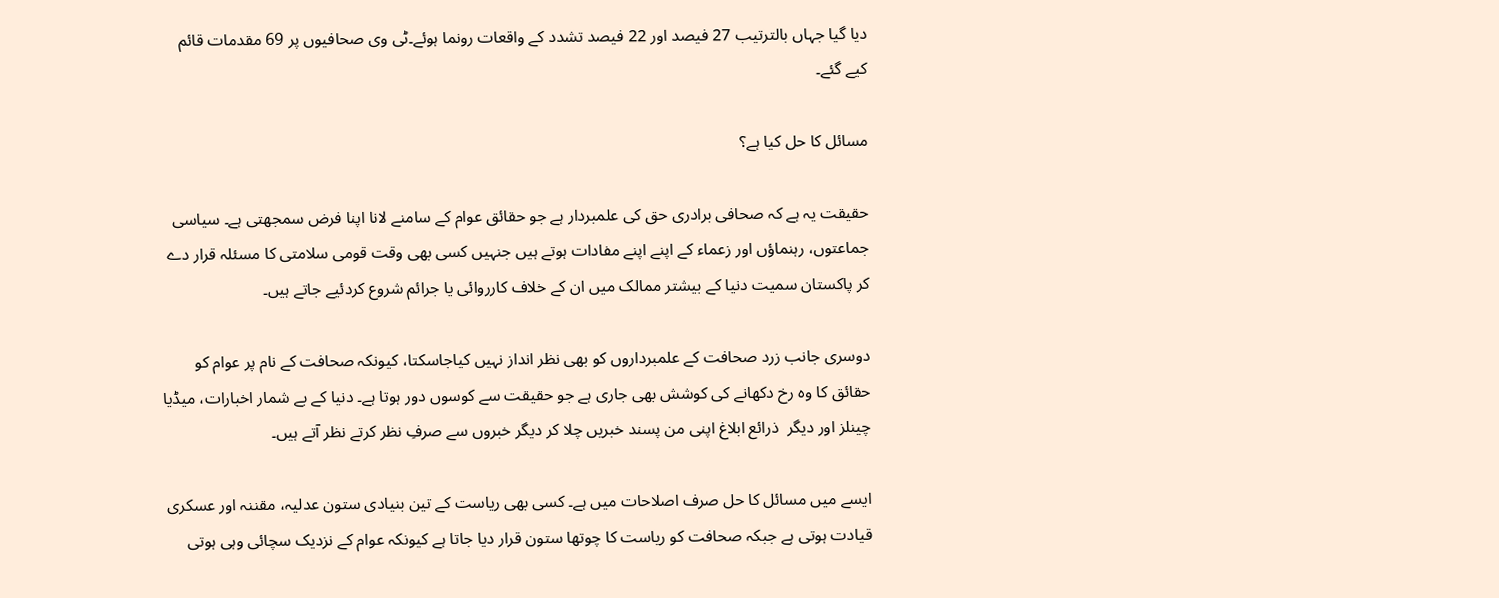دیا گیا جہاں بالترتیب 27 فیصد اور 22 فیصد تشدد کے واقعات رونما ہوئے۔ٹی وی صحافیوں پر 69 مقدمات قائم کیے گئے۔

مسائل کا حل کیا ہے؟

حقیقت یہ ہے کہ صحافی برادری حق کی علمبردار ہے جو حقائق عوام کے سامنے لانا اپنا فرض سمجھتی ہے۔ سیاسی جماعتوں، رہنماؤں اور زعماء کے اپنے اپنے مفادات ہوتے ہیں جنہیں کسی بھی وقت قومی سلامتی کا مسئلہ قرار دے کر پاکستان سمیت دنیا کے بیشتر ممالک میں ان کے خلاف کارروائی یا جرائم شروع کردئیے جاتے ہیں۔

دوسری جانب زرد صحافت کے علمبرداروں کو بھی نظر انداز نہیں کیاجاسکتا، کیونکہ صحافت کے نام پر عوام کو حقائق کا وہ رخ دکھانے کی کوشش بھی جاری ہے جو حقیقت سے کوسوں دور ہوتا ہے۔ دنیا کے بے شمار اخبارات، میڈیا چینلز اور دیگر  ذرائع ابلاغ اپنی من پسند خبریں چلا کر دیگر خبروں سے صرفِ نظر کرتے نظر آتے ہیں۔

ایسے میں مسائل کا حل صرف اصلاحات میں ہے۔ کسی بھی ریاست کے تین بنیادی ستون عدلیہ، مقننہ اور عسکری قیادت ہوتی ہے جبکہ صحافت کو ریاست کا چوتھا ستون قرار دیا جاتا ہے کیونکہ عوام کے نزدیک سچائی وہی ہوتی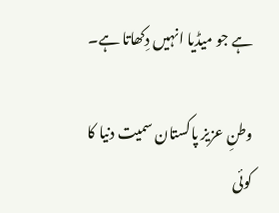ہے جو میڈیا انہیں دِکھاتا ہے۔

وطنِ عزیز پاکستان سمیت دنیا کا کوئی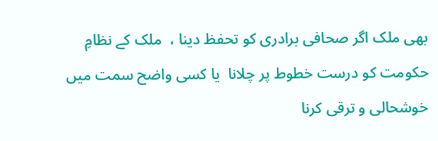بھی ملک اگر صحافی برادری کو تحفظ دینا ،  ملک کے نظامِ حکومت کو درست خطوط پر چلانا  یا کسی واضح سمت میں خوشحالی و ترقی کرنا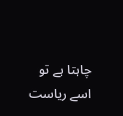چاہتا ہے تو اسے ریاست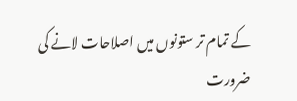کے تمام تر ستونوں میں اصلاحات لانے کی ضرورت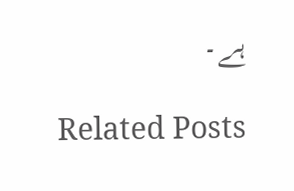ہے۔

Related Posts